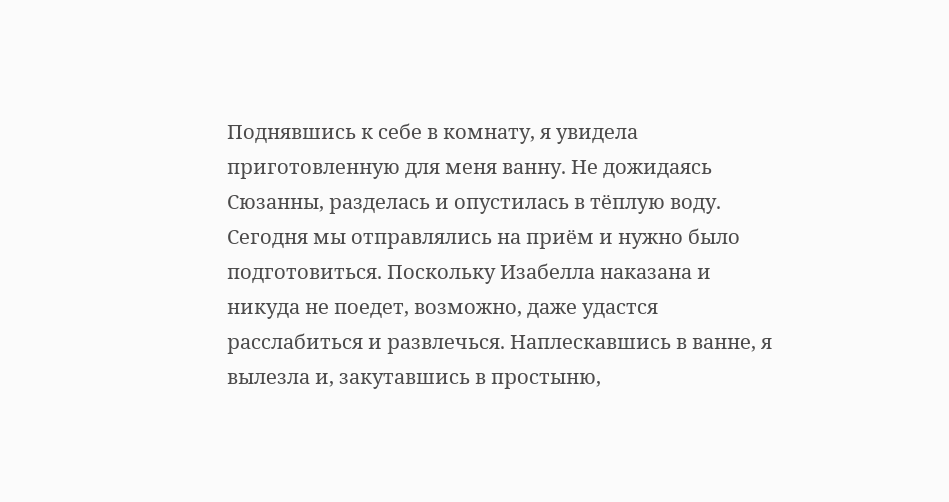Поднявшись к себе в комнату, я увидела приготовленную для меня ванну. Не дожидаясь Сюзанны, разделась и опустилась в тёплую воду. Сегодня мы отправлялись на приём и нужно было подготовиться. Поскольку Изабелла наказана и никуда не поедет, возможно, даже удастся расслабиться и развлечься. Наплескавшись в ванне, я вылезла и, закутавшись в простыню,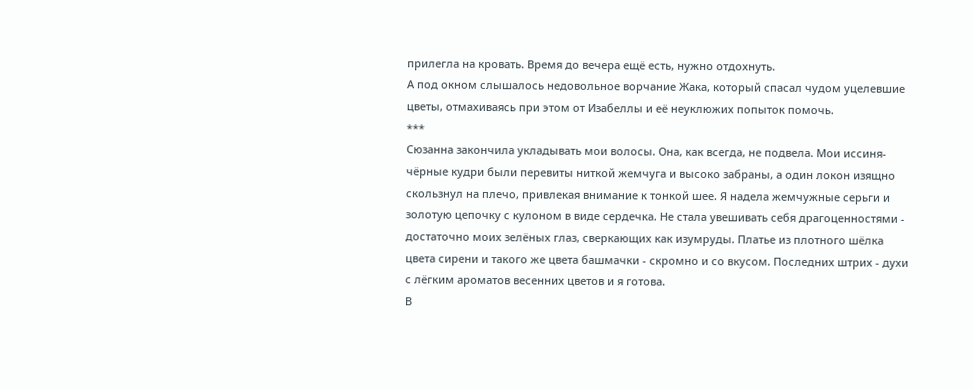прилегла на кровать. Время до вечера ещё есть, нужно отдохнуть.
А под окном слышалось недовольное ворчание Жака, который спасал чудом уцелевшие цветы, отмахиваясь при этом от Изабеллы и её неуклюжих попыток помочь.
***
Сюзанна закончила укладывать мои волосы. Она, как всегда, не подвела. Мои иссиня-чёрные кудри были перевиты ниткой жемчуга и высоко забраны, а один локон изящно скользнул на плечо, привлекая внимание к тонкой шее. Я надела жемчужные серьги и золотую цепочку с кулоном в виде сердечка. Не стала увешивать себя драгоценностями - достаточно моих зелёных глаз, сверкающих как изумруды. Платье из плотного шёлка цвета сирени и такого же цвета башмачки - скромно и со вкусом. Последних штрих - духи с лёгким ароматов весенних цветов и я готова.
В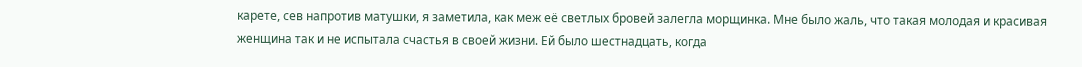карете, сев напротив матушки, я заметила, как меж её светлых бровей залегла морщинка. Мне было жаль, что такая молодая и красивая женщина так и не испытала счастья в своей жизни. Ей было шестнадцать, когда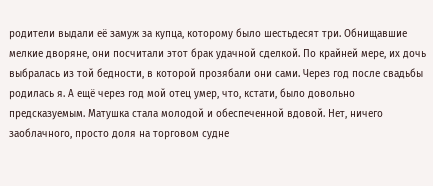родители выдали её замуж за купца, которому было шестьдесят три. Обнищавшие мелкие дворяне, они посчитали этот брак удачной сделкой. По крайней мере, их дочь выбралась из той бедности, в которой прозябали они сами. Через год после свадьбы родилась я. А ещё через год мой отец умер, что, кстати, было довольно предсказуемым. Матушка стала молодой и обеспеченной вдовой. Нет, ничего заоблачного, просто доля на торговом судне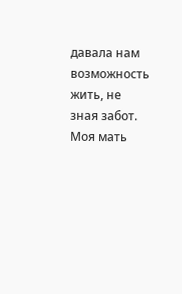давала нам возможность жить, не зная забот. Моя мать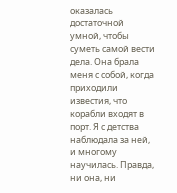оказалась достаточной умной, чтобы суметь самой вести дела. Она брала меня с собой, когда приходили известия, что корабли входят в порт. Я с детства наблюдала за ней, и многому научилась. Правда, ни она, ни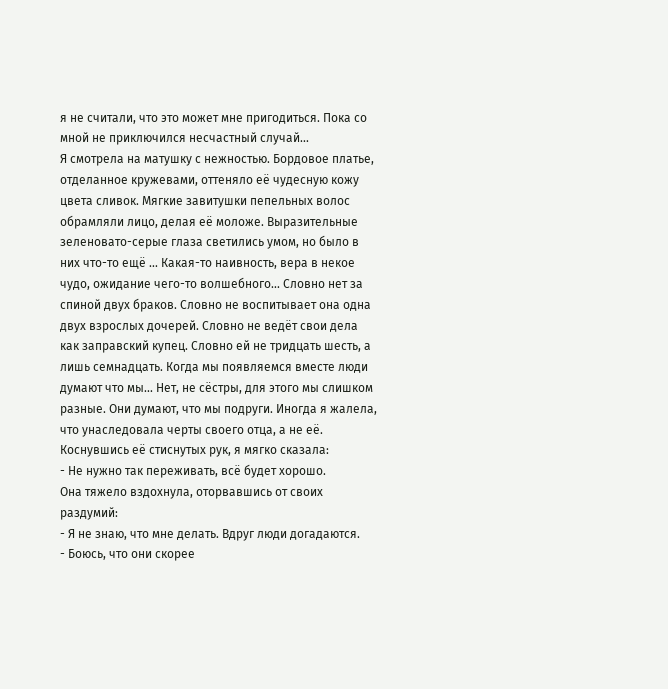я не считали, что это может мне пригодиться. Пока со мной не приключился несчастный случай...
Я смотрела на матушку с нежностью. Бордовое платье, отделанное кружевами, оттеняло её чудесную кожу цвета сливок. Мягкие завитушки пепельных волос обрамляли лицо, делая её моложе. Выразительные зеленовато-серые глаза светились умом, но было в них что-то ещё ... Какая-то наивность, вера в некое чудо, ожидание чего-то волшебного... Словно нет за спиной двух браков. Словно не воспитывает она одна двух взрослых дочерей. Словно не ведёт свои дела как заправский купец. Словно ей не тридцать шесть, а лишь семнадцать. Когда мы появляемся вместе люди думают что мы... Нет, не сёстры, для этого мы слишком разные. Они думают, что мы подруги. Иногда я жалела, что унаследовала черты своего отца, а не её.
Коснувшись её стиснутых рук, я мягко сказала:
- Не нужно так переживать, всё будет хорошо.
Она тяжело вздохнула, оторвавшись от своих раздумий:
- Я не знаю, что мне делать. Вдруг люди догадаются.
- Боюсь, что они скорее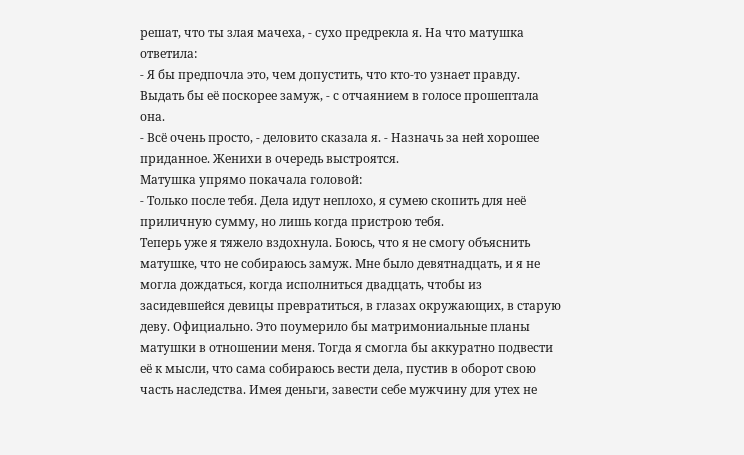решат, что ты злая мачеха, - сухо предрекла я. На что матушка ответила:
- Я бы предпочла это, чем допустить, что кто-то узнает правду. Выдать бы её поскорее замуж, - с отчаянием в голосе прошептала она.
- Всё очень просто, - деловито сказала я. - Назначь за ней хорошее приданное. Женихи в очередь выстроятся.
Матушка упрямо покачала головой:
- Только после тебя. Дела идут неплохо, я сумею скопить для неё приличную сумму, но лишь когда пристрою тебя.
Теперь уже я тяжело вздохнула. Боюсь, что я не смогу объяснить матушке, что не собираюсь замуж. Мне было девятнадцать, и я не могла дождаться, когда исполниться двадцать, чтобы из засидевшейся девицы превратиться, в глазах окружающих, в старую деву. Официально. Это поумерило бы матримониальные планы матушки в отношении меня. Тогда я смогла бы аккуратно подвести её к мысли, что сама собираюсь вести дела, пустив в оборот свою часть наследства. Имея деньги, завести себе мужчину для утех не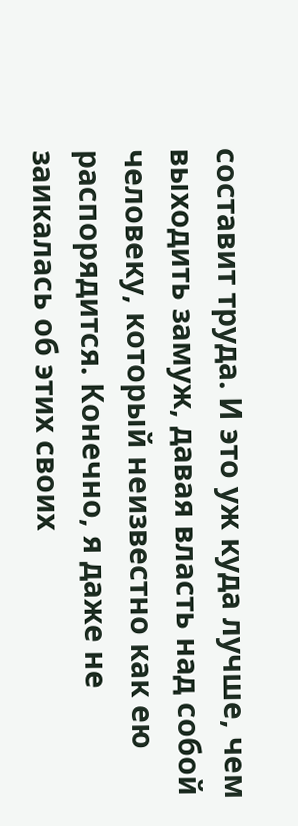составит труда. И это уж куда лучше, чем выходить замуж, давая власть над собой человеку, который неизвестно как ею распорядится. Конечно, я даже не заикалась об этих своих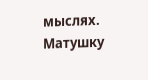мыслях. Матушку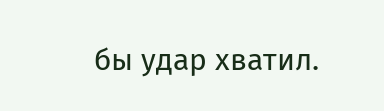бы удар хватил.